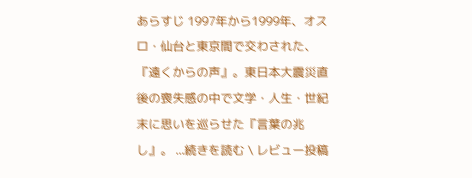あらすじ 1997年から1999年、オスロ・仙台と東京間で交わされた、『遠くからの声』。東日本大震災直後の喪失感の中で文学・人生・世紀末に思いを巡らせた『言葉の兆し』。 ...続きを読む \ レビュー投稿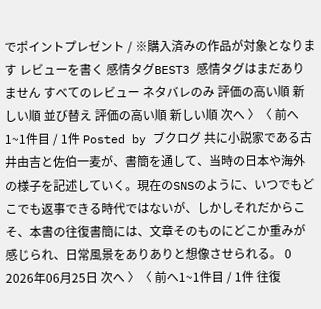でポイントプレゼント / ※購入済みの作品が対象となります レビューを書く 感情タグBEST3 感情タグはまだありません すべてのレビュー ネタバレのみ 評価の高い順 新しい順 並び替え 評価の高い順 新しい順 次へ 〉〈 前へ1~1件目 / 1件 Posted by ブクログ 共に小説家である古井由吉と佐伯一麦が、書簡を通して、当時の日本や海外の様子を記述していく。現在のSNSのように、いつでもどこでも返事できる時代ではないが、しかしそれだからこそ、本書の往復書簡には、文章そのものにどこか重みが感じられ、日常風景をありありと想像させられる。 0 2026年06月25日 次へ 〉〈 前へ1~1件目 / 1件 往復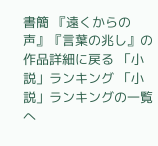書簡 『遠くからの声』『言葉の兆し』の作品詳細に戻る 「小説」ランキング 「小説」ランキングの一覧へ